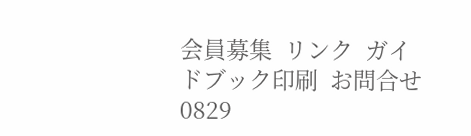会員募集  リンク  ガイドブック印刷  お問合せ  0829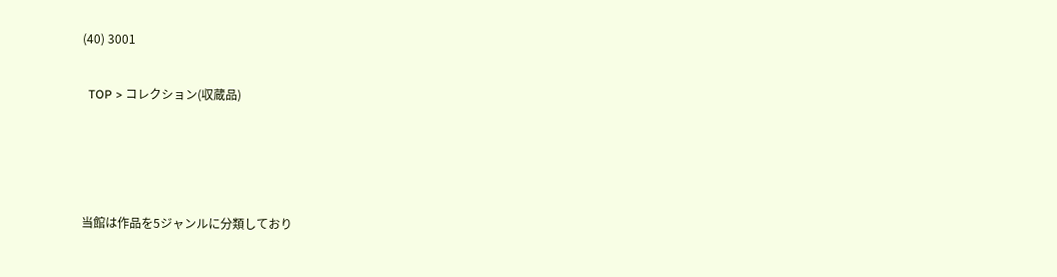(40) 3001


  TOP > コレクション(収蔵品)






当館は作品を5ジャンルに分類しており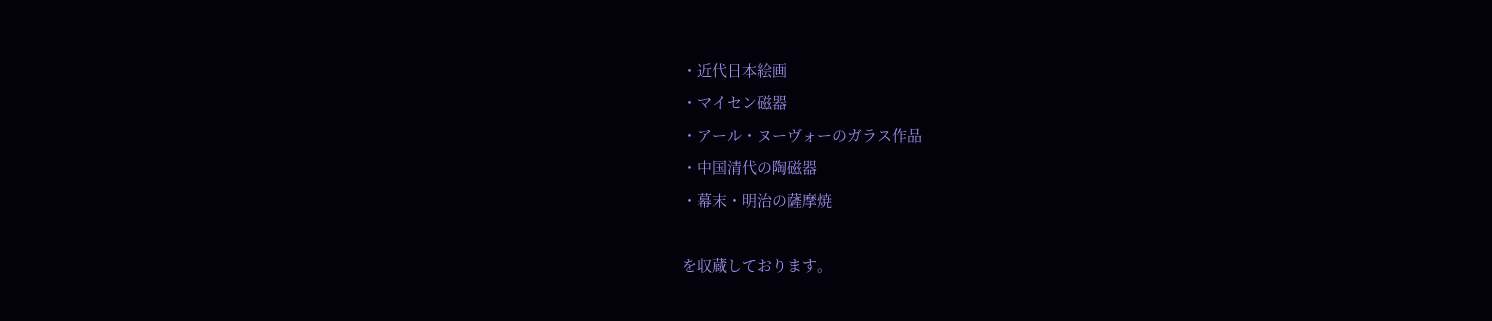・近代日本絵画
・マイセン磁器
・アール・ヌーヴォーのガラス作品
・中国清代の陶磁器
・幕末・明治の薩摩焼

を収蔵しております。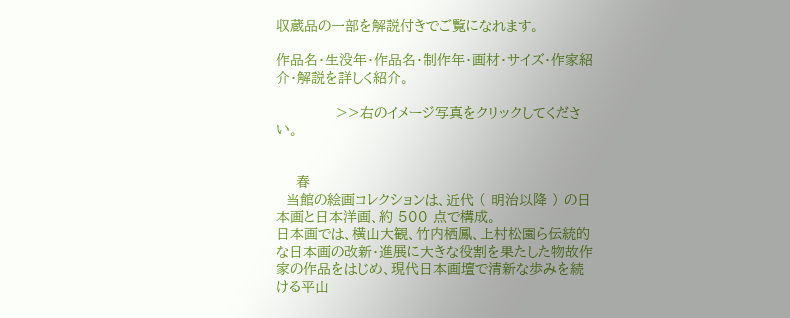収蔵品の一部を解説付きでご覧になれます。

作品名・生没年・作品名・制作年・画材・サイズ・作家紹介・解説を詳しく紹介。

            >>右のイメージ写真をクリックしてください。


    春
  当館の絵画コレクションは、近代 ( 明治以降 ) の日本画と日本洋画、約 500 点で構成。
日本画では、横山大観、竹内栖鳳、上村松園ら伝統的な日本画の改新・進展に大きな役割を果たした物故作家の作品をはじめ、現代日本画壇で清新な歩みを続ける平山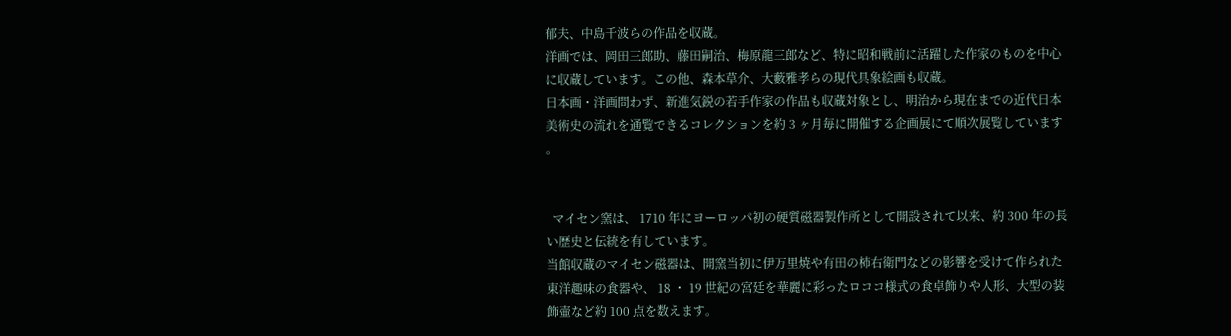郁夫、中島千波らの作品を収蔵。
洋画では、岡田三郎助、藤田嗣治、梅原龍三郎など、特に昭和戦前に活躍した作家のものを中心に収蔵しています。この他、森本草介、大藪雅孝らの現代具象絵画も収蔵。
日本画・洋画問わず、新進気鋭の若手作家の作品も収蔵対象とし、明治から現在までの近代日本美術史の流れを通覧できるコレクションを約 3 ヶ月毎に開催する企画展にて順次展覧しています 。


  マイセン窯は、 1710 年にヨーロッパ初の硬質磁器製作所として開設されて以来、約 300 年の長い歴史と伝統を有しています。
当館収蔵のマイセン磁器は、開窯当初に伊万里焼や有田の柿右衛門などの影響を受けて作られた東洋趣味の食器や、 18 ・ 19 世紀の宮廷を華麗に彩ったロココ様式の食卓飾りや人形、大型の装飾壷など約 100 点を数えます。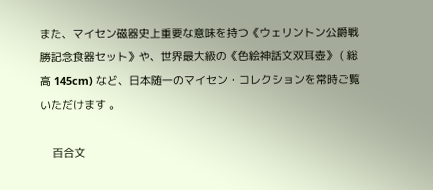また、マイセン磁器史上重要な意味を持つ《ウェリントン公爵戦勝記念食器セット》や、世界最大級の《色絵神話文双耳壺》 ( 総高 145cm) など、日本随一のマイセン・コレクションを常時ご覧いただけます 。

    百合文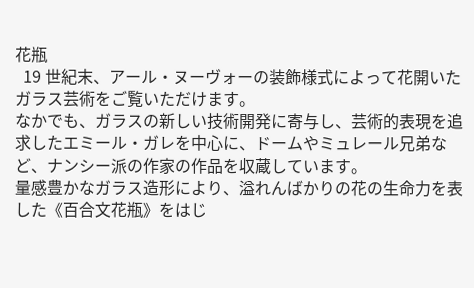花瓶
  19 世紀末、アール・ヌーヴォーの装飾様式によって花開いたガラス芸術をご覧いただけます。
なかでも、ガラスの新しい技術開発に寄与し、芸術的表現を追求したエミール・ガレを中心に、ドームやミュレール兄弟など、ナンシー派の作家の作品を収蔵しています。
量感豊かなガラス造形により、溢れんばかりの花の生命力を表した《百合文花瓶》をはじ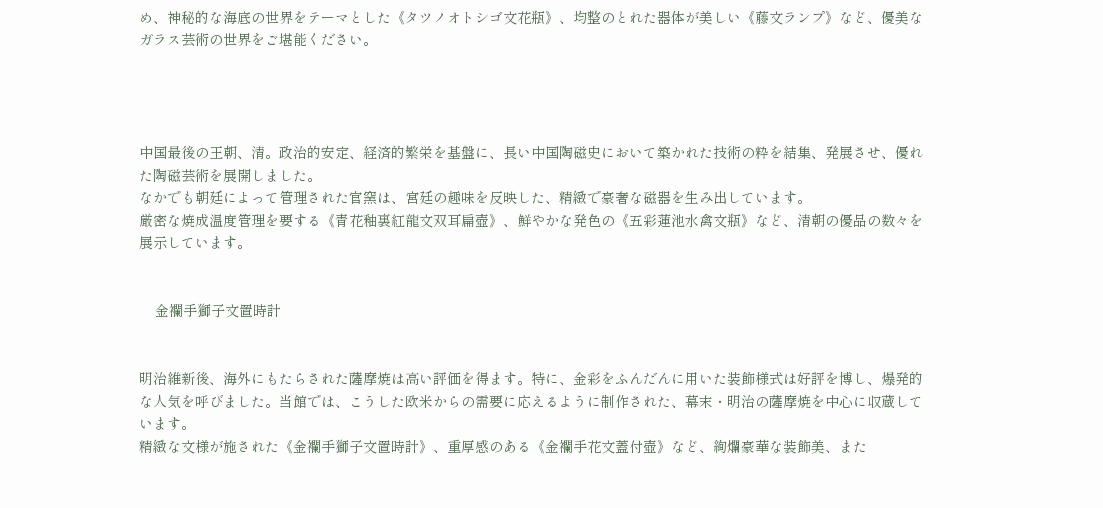め、神秘的な海底の世界をテーマとした《タツノオトシゴ文花瓶》、均整のとれた器体が美しい《藤文ランプ》など、優美なガラス芸術の世界をご堪能ください。




中国最後の王朝、清。政治的安定、経済的繁栄を基盤に、長い中国陶磁史において築かれた技術の粋を結集、発展させ、優れた陶磁芸術を展開しました。
なかでも朝廷によって管理された官窯は、宮廷の趣味を反映した、精緻で豪奢な磁器を生み出しています。
厳密な焼成温度管理を要する《青花釉裏紅龍文双耳扁壺》、鮮やかな発色の《五彩蓮池水禽文瓶》など、清朝の優品の数々を展示しています。


    金襴手獅子文置時計


明治維新後、海外にもたらされた薩摩焼は高い評価を得ます。特に、金彩をふんだんに用いた装飾様式は好評を博し、爆発的な人気を呼びました。当館では、こうした欧米からの需要に応えるように制作された、幕末・明治の薩摩焼を中心に収蔵しています。
精緻な文様が施された《金襴手獅子文置時計》、重厚感のある《金襴手花文蓋付壺》など、絢爛豪華な装飾美、また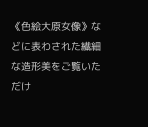《色絵大原女像》などに表わされた繊細な造形美をご覧いただけ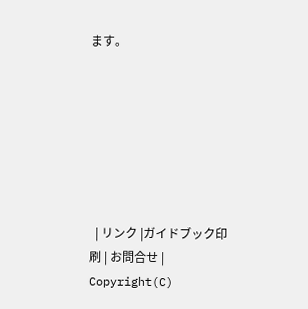ます。







  | リンク |ガイドブック印刷 | お問合せ |
Copyright(C)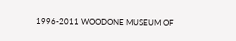1996-2011 WOODONE MUSEUM OF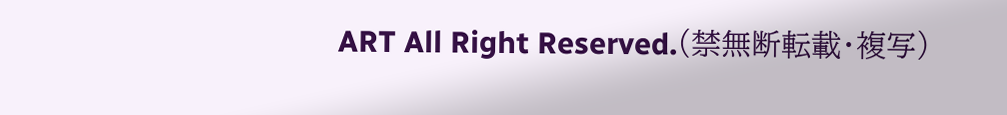ART All Right Reserved.(禁無断転載・複写)